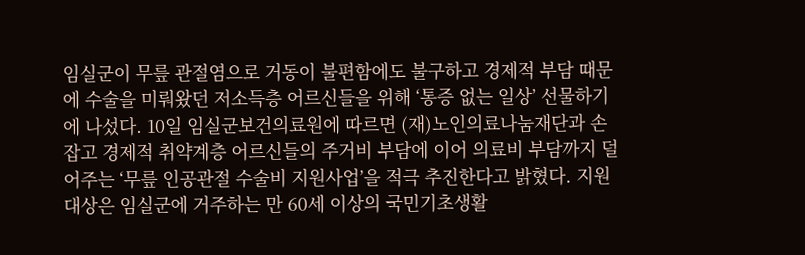임실군이 무릎 관절염으로 거동이 불편함에도 불구하고 경제적 부담 때문에 수술을 미뤄왔던 저소득층 어르신들을 위해 ‘통증 없는 일상’ 선물하기에 나섰다. 10일 임실군보건의료원에 따르면 (재)노인의료나눔재단과 손잡고 경제적 취약계층 어르신들의 주거비 부담에 이어 의료비 부담까지 덜어주는 ‘무릎 인공관절 수술비 지원사업’을 적극 추진한다고 밝혔다. 지원 대상은 임실군에 거주하는 만 60세 이상의 국민기초생활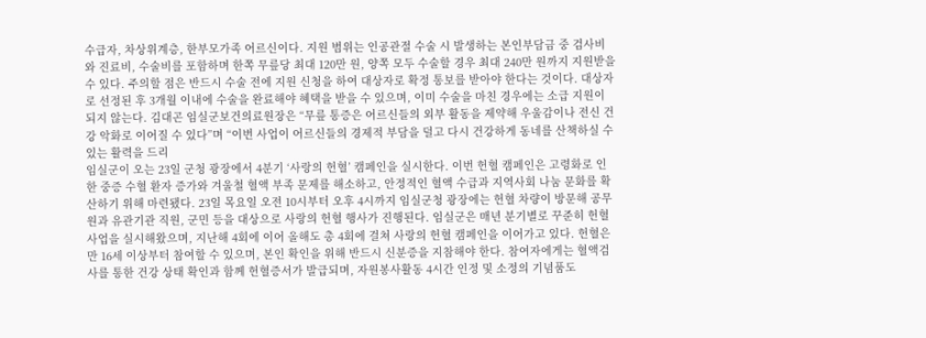수급자, 차상위계층, 한부모가족 어르신이다. 지원 범위는 인공관절 수술 시 발생하는 본인부담금 중 검사비와 진료비, 수술비를 포함하며 한쪽 무릎당 최대 120만 원, 양쪽 모두 수술할 경우 최대 240만 원까지 지원받을 수 있다. 주의할 점은 반드시 수술 전에 지원 신청을 하여 대상자로 확정 통보를 받아야 한다는 것이다. 대상자로 선정된 후 3개월 이내에 수술을 완료해야 혜택을 받을 수 있으며, 이미 수술을 마친 경우에는 소급 지원이 되지 않는다. 김대곤 임실군보건의료원장은 “무릎 통증은 어르신들의 외부 활동을 제약해 우울감이나 전신 건강 악화로 이어질 수 있다”며 “이번 사업이 어르신들의 경제적 부담을 덜고 다시 건강하게 동네를 산책하실 수 있는 활력을 드리
임실군이 오는 23일 군청 광장에서 4분기 ‘사랑의 헌혈’ 캠페인을 실시한다. 이번 헌혈 캠페인은 고령화로 인한 중증 수혈 환자 증가와 겨울철 혈액 부족 문제를 해소하고, 안정적인 혈액 수급과 지역사회 나눔 문화를 확산하기 위해 마련됐다. 23일 목요일 오전 10시부터 오후 4시까지 임실군청 광장에는 헌혈 차량이 방문해 공무원과 유관기관 직원, 군민 등을 대상으로 사랑의 헌혈 행사가 진행된다. 임실군은 매년 분기별로 꾸준히 헌혈 사업을 실시해왔으며, 지난해 4회에 이어 올해도 총 4회에 걸쳐 사랑의 헌혈 캠페인을 이어가고 있다. 헌혈은 만 16세 이상부터 참여할 수 있으며, 본인 확인을 위해 반드시 신분증을 지참해야 한다. 참여자에게는 혈액검사를 통한 건강 상태 확인과 함께 헌혈증서가 발급되며, 자원봉사활동 4시간 인정 및 소정의 기념품도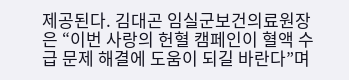제공된다. 김대곤 임실군보건의료원장은 “이번 사랑의 헌혈 캠페인이 혈액 수급 문제 해결에 도움이 되길 바란다”며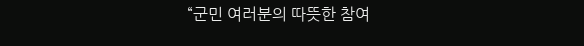“군민 여러분의 따뜻한 참여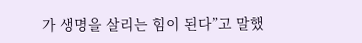가 생명을 살리는 힘이 된다”고 말했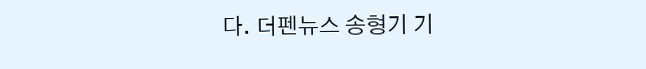다. 더펜뉴스 송형기 기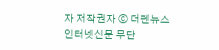자 저작권자 ⓒ 더펜뉴스 인터넷신문 무단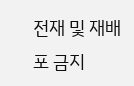전재 및 재배포 금지